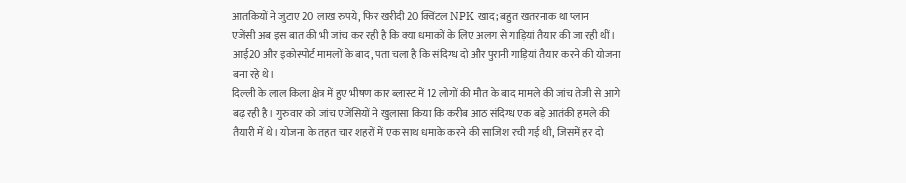आतकियों ने जुटाए 20 लाख रुपये, फिर खरीदी 20 क्विंटल NPK खाद; बहुत खतरनाक था प्लान
एजेंसी अब इस बात की भी जांच कर रही है कि क्या धमाकों के लिए अलग से गाड़ियां तैयार की जा रही थीं। आई20 और इकोस्पोर्ट मामलों के बाद, पता चला है कि संदिग्ध दो और पुरानी गाड़ियां तैयार करने की योजना बना रहे थे।
दिल्ली के लाल किला क्षेत्र में हुए भीषण कार ब्लास्ट में 12 लोगों की मौत के बाद मामले की जांच तेजी से आगे बढ़ रही है। गुरुवार को जांच एजेंसियों ने खुलासा किया कि करीब आठ संदिग्ध एक बड़े आतंकी हमले की तैयारी में थे। योजना के तहत चार शहरों में एक साथ धमाके करने की साजिश रची गई थी, जिसमें हर दो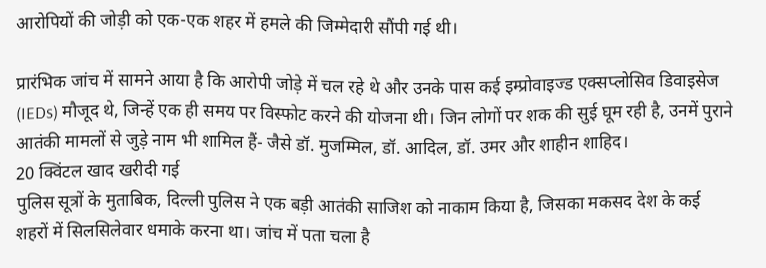आरोपियों की जोड़ी को एक-एक शहर में हमले की जिम्मेदारी सौंपी गई थी।

प्रारंभिक जांच में सामने आया है कि आरोपी जोड़े में चल रहे थे और उनके पास कई इम्प्रोवाइज्ड एक्सप्लोसिव डिवाइसेज (IEDs) मौजूद थे, जिन्हें एक ही समय पर विस्फोट करने की योजना थी। जिन लोगों पर शक की सुई घूम रही है, उनमें पुराने आतंकी मामलों से जुड़े नाम भी शामिल हैं- जैसे डॉ. मुजम्मिल, डॉ. आदिल, डॉ. उमर और शाहीन शाहिद।
20 क्विंटल खाद खरीदी गई
पुलिस सूत्रों के मुताबिक, दिल्ली पुलिस ने एक बड़ी आतंकी साजिश को नाकाम किया है, जिसका मकसद देश के कई शहरों में सिलसिलेवार धमाके करना था। जांच में पता चला है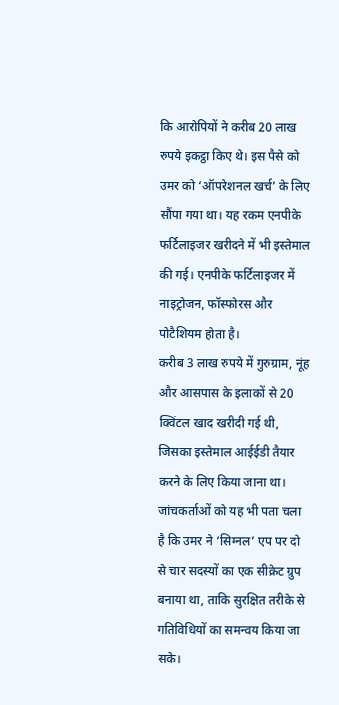कि आरोपियों ने करीब 20 लाख रुपये इकट्ठा किए थे। इस पैसे को उमर को ‘ऑपरेशनल खर्च’ के लिए सौंपा गया था। यह रकम एनपीके फर्टिलाइजर खरीदने में भी इस्तेमाल की गई। एनपीके फर्टिलाइजर में नाइट्रोजन, फॉस्फोरस और पोटैशियम होता है।
करीब 3 लाख रुपये में गुरुग्राम, नूंह और आसपास के इलाकों से 20 क्विंटल खाद खरीदी गई थी, जिसका इस्तेमाल आईईडी तैयार करने के लिए किया जाना था। जांचकर्ताओं को यह भी पता चला है कि उमर ने ‘सिग्नल’ एप पर दो से चार सदस्यों का एक सीक्रेट ग्रुप बनाया था, ताकि सुरक्षित तरीके से गतिविधियों का समन्वय किया जा सके।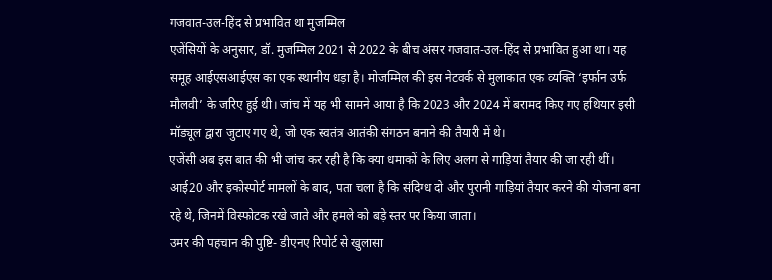गजवात-उल-हिंद से प्रभावित था मुजम्मिल
एजेंसियों के अनुसार, डॉ. मुजम्मिल 2021 से 2022 के बीच अंसर गजवात-उल-हिंद से प्रभावित हुआ था। यह समूह आईएसआईएस का एक स्थानीय धड़ा है। मोजम्मिल की इस नेटवर्क से मुलाकात एक व्यक्ति ‘इर्फान उर्फ मौलवी’ के जरिए हुई थी। जांच में यह भी सामने आया है कि 2023 और 2024 में बरामद किए गए हथियार इसी मॉड्यूल द्वारा जुटाए गए थे, जो एक स्वतंत्र आतंकी संगठन बनाने की तैयारी में थे।
एजेंसी अब इस बात की भी जांच कर रही है कि क्या धमाकों के लिए अलग से गाड़ियां तैयार की जा रही थीं। आई20 और इकोस्पोर्ट मामलों के बाद, पता चला है कि संदिग्ध दो और पुरानी गाड़ियां तैयार करने की योजना बना रहे थे, जिनमें विस्फोटक रखे जाते और हमले को बड़े स्तर पर किया जाता।
उमर की पहचान की पुष्टि- डीएनए रिपोर्ट से खुलासा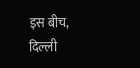इस बीच, दिल्ली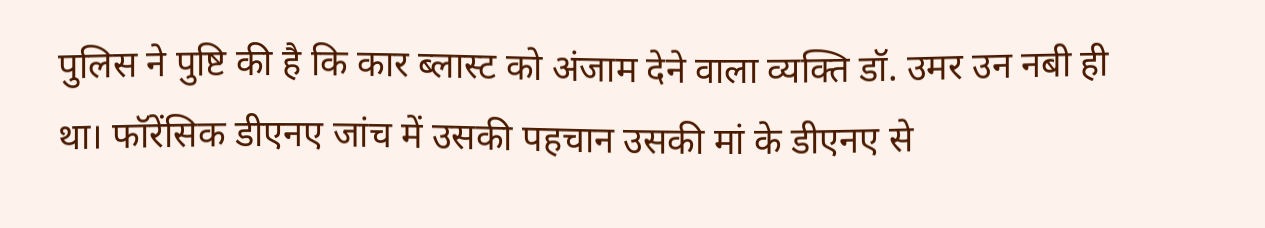पुलिस ने पुष्टि की है कि कार ब्लास्ट को अंजाम देने वाला व्यक्ति डॉ. उमर उन नबी ही था। फॉरेंसिक डीएनए जांच में उसकी पहचान उसकी मां के डीएनए से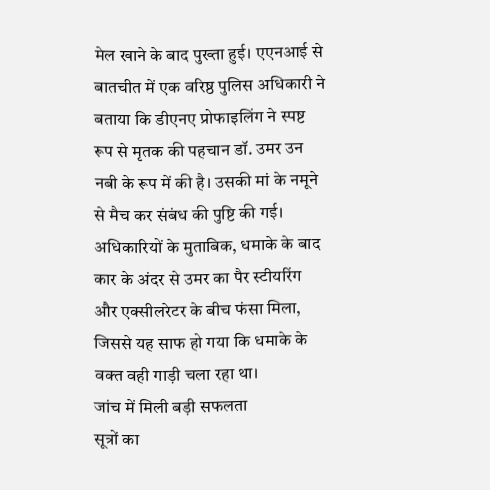मेल खाने के बाद पुख्ता हुई। एएनआई से बातचीत में एक वरिष्ठ पुलिस अधिकारी ने बताया कि डीएनए प्रोफाइलिंग ने स्पष्ट रूप से मृतक की पहचान डॉ. उमर उन नबी के रूप में की है। उसकी मां के नमूने से मैच कर संबंध की पुष्टि की गई।
अधिकारियों के मुताबिक, धमाके के बाद कार के अंदर से उमर का पैर स्टीयरिंग और एक्सीलरेटर के बीच फंसा मिला, जिससे यह साफ हो गया कि धमाके के वक्त वही गाड़ी चला रहा था।
जांच में मिली बड़ी सफलता
सूत्रों का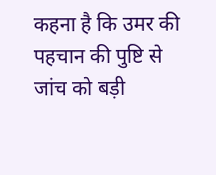कहना है कि उमर की पहचान की पुष्टि से जांच को बड़ी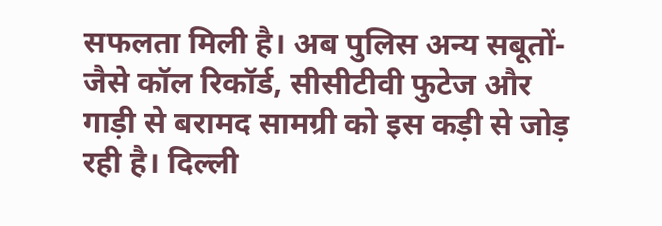सफलता मिली है। अब पुलिस अन्य सबूतों- जैसे कॉल रिकॉर्ड, सीसीटीवी फुटेज और गाड़ी से बरामद सामग्री को इस कड़ी से जोड़ रही है। दिल्ली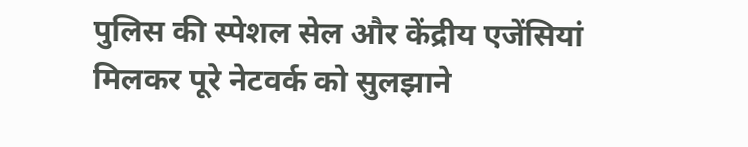पुलिस की स्पेशल सेल और केंद्रीय एजेंसियां मिलकर पूरे नेटवर्क को सुलझाने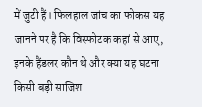में जुटी हैं। फिलहाल जांच का फोकस यह जानने पर है कि विस्फोटक कहां से आए, इनके हैंडलर कौन थे और क्या यह घटना किसी बड़ी साजिश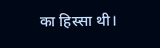का हिस्सा थी।